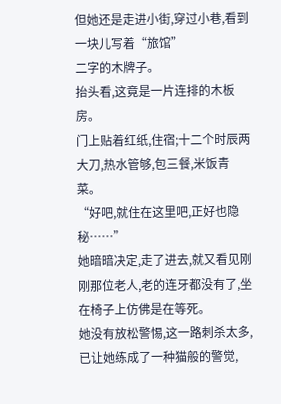但她还是走进小街,穿过小巷,看到一块儿写着“旅馆”
二字的木牌子。
抬头看,这竟是一片连排的木板房。
门上贴着红纸,住宿;十二个时辰两大刀,热水管够,包三餐,米饭青菜。
“好吧,就住在这里吧,正好也隐秘……”
她暗暗决定,走了进去,就又看见刚刚那位老人,老的连牙都没有了,坐在椅子上仿佛是在等死。
她没有放松警惕,这一路刺杀太多,已让她练成了一种猫般的警觉,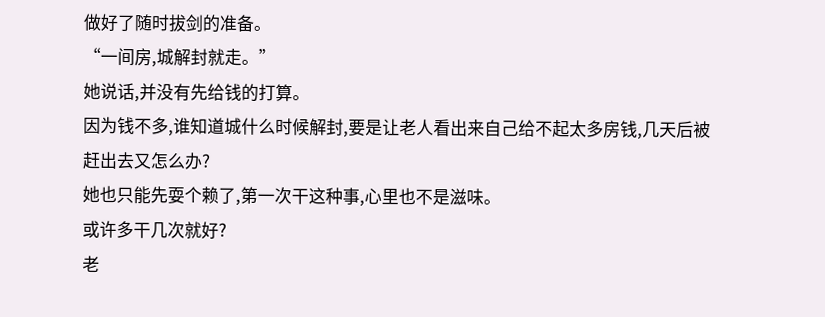做好了随时拔剑的准备。
“一间房,城解封就走。”
她说话,并没有先给钱的打算。
因为钱不多,谁知道城什么时候解封,要是让老人看出来自己给不起太多房钱,几天后被赶出去又怎么办?
她也只能先耍个赖了,第一次干这种事,心里也不是滋味。
或许多干几次就好?
老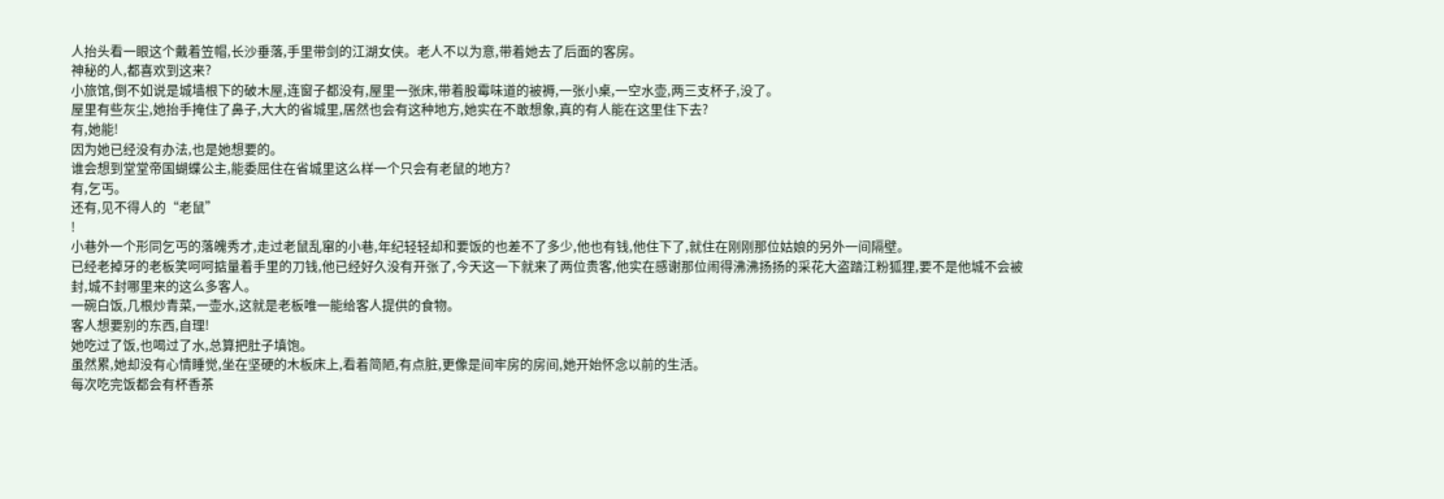人抬头看一眼这个戴着笠帽,长沙垂落,手里带剑的江湖女侠。老人不以为意,带着她去了后面的客房。
神秘的人,都喜欢到这来?
小旅馆,倒不如说是城墙根下的破木屋,连窗子都没有,屋里一张床,带着股霉味道的被褥,一张小桌,一空水壶,两三支杯子,没了。
屋里有些灰尘,她抬手掩住了鼻子,大大的省城里,居然也会有这种地方,她实在不敢想象,真的有人能在这里住下去?
有,她能!
因为她已经没有办法,也是她想要的。
谁会想到堂堂帝国蝴蝶公主,能委屈住在省城里这么样一个只会有老鼠的地方?
有,乞丐。
还有,见不得人的“老鼠”
!
小巷外一个形同乞丐的落魄秀才,走过老鼠乱窜的小巷,年纪轻轻却和要饭的也差不了多少,他也有钱,他住下了,就住在刚刚那位姑娘的另外一间隔壁。
已经老掉牙的老板笑呵呵掂量着手里的刀钱,他已经好久没有开张了,今天这一下就来了两位贵客,他实在感谢那位闹得沸沸扬扬的采花大盗踏江粉狐狸,要不是他城不会被封,城不封哪里来的这么多客人。
一碗白饭,几根炒青菜,一壶水,这就是老板唯一能给客人提供的食物。
客人想要别的东西,自理!
她吃过了饭,也喝过了水,总算把肚子填饱。
虽然累,她却没有心情睡觉,坐在坚硬的木板床上,看着简陋,有点脏,更像是间牢房的房间,她开始怀念以前的生活。
每次吃完饭都会有杯香茶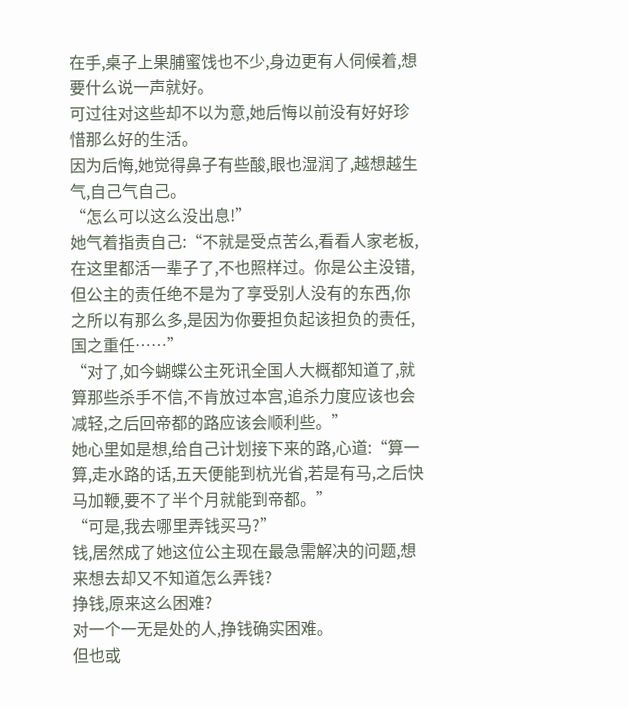在手,桌子上果脯蜜饯也不少,身边更有人伺候着,想要什么说一声就好。
可过往对这些却不以为意,她后悔以前没有好好珍惜那么好的生活。
因为后悔,她觉得鼻子有些酸,眼也湿润了,越想越生气,自己气自己。
“怎么可以这么没出息!”
她气着指责自己:“不就是受点苦么,看看人家老板,在这里都活一辈子了,不也照样过。你是公主没错,但公主的责任绝不是为了享受别人没有的东西,你之所以有那么多,是因为你要担负起该担负的责任,国之重任……”
“对了,如今蝴蝶公主死讯全国人大概都知道了,就算那些杀手不信,不肯放过本宫,追杀力度应该也会减轻,之后回帝都的路应该会顺利些。”
她心里如是想,给自己计划接下来的路,心道:“算一算,走水路的话,五天便能到杭光省,若是有马,之后快马加鞭,要不了半个月就能到帝都。”
“可是,我去哪里弄钱买马?”
钱,居然成了她这位公主现在最急需解决的问题,想来想去却又不知道怎么弄钱?
挣钱,原来这么困难?
对一个一无是处的人,挣钱确实困难。
但也或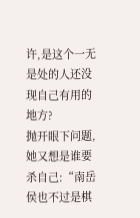许,是这个一无是处的人还没现自己有用的地方?
抛开眼下问题,她又想是谁要杀自己:“南岳侯也不过是棋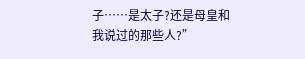子……是太子?还是母皇和我说过的那些人?”